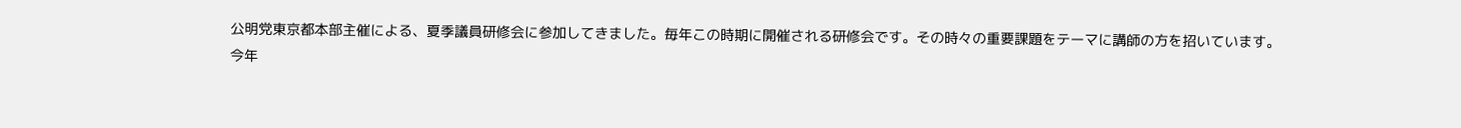公明党東京都本部主催による、夏季議員研修会に参加してきました。毎年この時期に開催される研修会です。その時々の重要課題をテーマに講師の方を招いています。
今年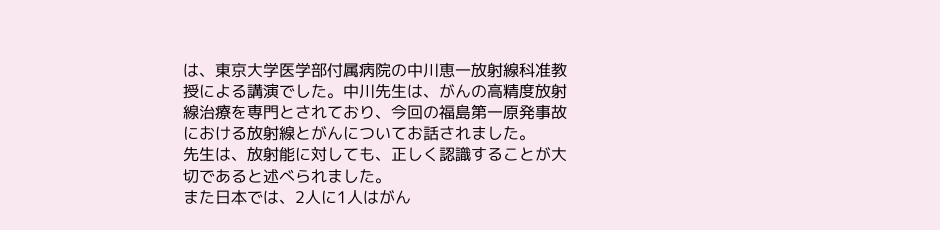は、東京大学医学部付属病院の中川恵一放射線科准教授による講演でした。中川先生は、がんの高精度放射線治療を専門とされており、今回の福島第一原発事故における放射線とがんについてお話されました。
先生は、放射能に対しても、正しく認識することが大切であると述べられました。
また日本では、2人に1人はがん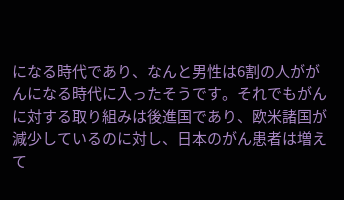になる時代であり、なんと男性は6割の人ががんになる時代に入ったそうです。それでもがんに対する取り組みは後進国であり、欧米諸国が減少しているのに対し、日本のがん患者は増えて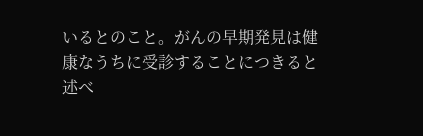いるとのこと。がんの早期発見は健康なうちに受診することにつきると述べ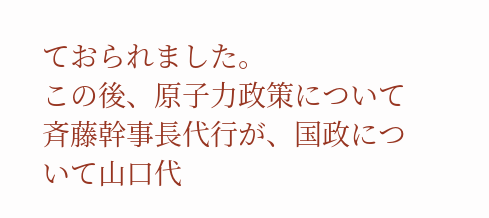ておられました。
この後、原子力政策について斉藤幹事長代行が、国政について山口代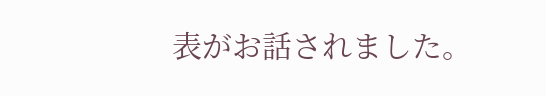表がお話されました。